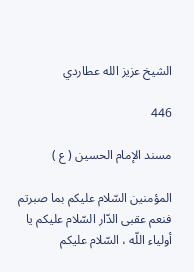الشيخ عزيز الله عطاردي

446

مسند الإمام الحسين ( ع )

المؤمنين السّلام عليكم بما صبرتم فنعم عقبى الدّار السّلام عليكم يا أولياء اللّه ، السّلام عليكم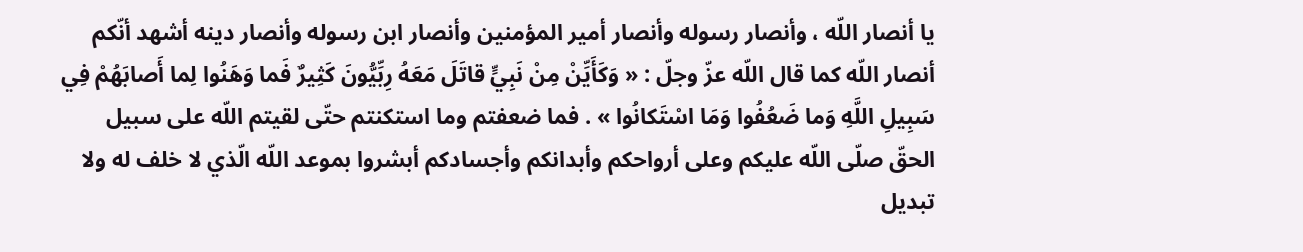يا أنصار اللّه ، وأنصار رسوله وأنصار أمير المؤمنين وأنصار ابن رسوله وأنصار دينه أشهد أنّكم أنصار اللّه كما قال اللّه عزّ وجلّ : « وَكَأَيِّنْ مِنْ نَبِيٍّ قاتَلَ مَعَهُ رِبِّيُّونَ كَثِيرٌ فَما وَهَنُوا لِما أَصابَهُمْ فِي سَبِيلِ اللَّهِ وَما ضَعُفُوا وَمَا اسْتَكانُوا » . فما ضعفتم وما استكنتم حتّى لقيتم اللّه على سبيل الحقّ صلّى اللّه عليكم وعلى أرواحكم وأبدانكم وأجسادكم أبشروا بموعد اللّه الّذي لا خلف له ولا تبديل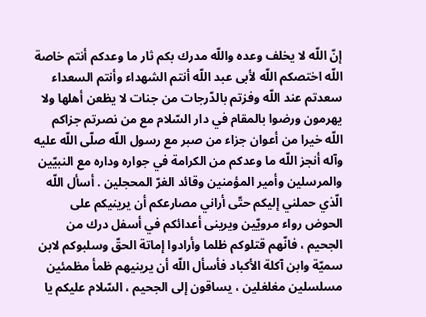إنّ اللّه لا يخلف وعده واللّه مدرك بكم ثار ما وعدكم أنتم خاصة اللّه اختصكم اللّه لأبى عبد اللّه أنتم الشهداء وأنتم السعداء سعدتم عند اللّه وفزتم بالدّرجات من جنات لا يظعن أهلها ولا يهرمون ورضوا بالمقام في دار السّلام مع من نصرتم جزاكم اللّه خيرا من أعوان جزاء من صبر مع رسول اللّه صلّى اللّه عليه وآله أنجز اللّه ما وعدكم من الكرامة في جواره وداره مع النبيّين والمرسلين وأمير المؤمنين وقائد الغرّ المحجلين . أسأل اللّه الّذي حملني إليكم حتّى أراني مصارعكم أن يرينيكم على الحوض رواء مرويّين ويرينى أعدائكم في أسفل درك من الجحيم ، فانّهم قتلوكم ظلما وأرادوا إماتة الحقّ وسلبوكم لابن سميّة وابن آكلة الأكباد فأسأل اللّه أن يرينيهم ظمأ مظمئين مسلسلين مغلغلين ، يساقون إلى الجحيم ، السّلام عليكم يا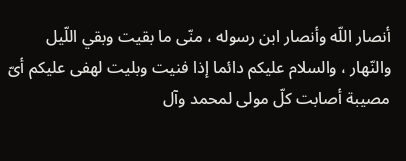أنصار اللّه وأنصار ابن رسوله ، منّى ما بقيت وبقي اللّيل والنّهار ، والسلام عليكم دائما إذا فنيت وبليت لهفى عليكم أىّ مصيبة أصابت كلّ مولى لمحمد وآل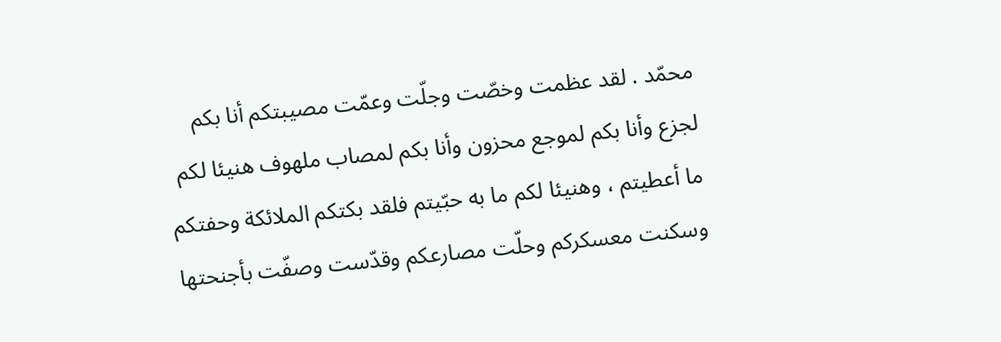محمّد . لقد عظمت وخصّت وجلّت وعمّت مصيبتكم أنا بكم لجزع وأنا بكم لموجع محزون وأنا بكم لمصاب ملهوف هنيئا لكم ما أعطيتم ، وهنيئا لكم ما به حبّيتم فلقد بكتكم الملائكة وحفتكم وسكنت معسكركم وحلّت مصارعكم وقدّست وصفّت بأجنحتها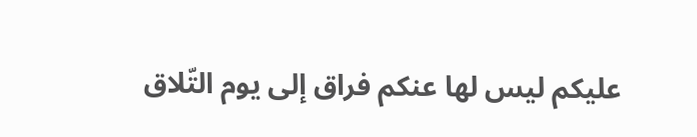عليكم ليس لها عنكم فراق إلى يوم التّلاق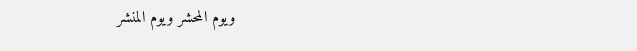ويوم المحشر ويوم المنشر